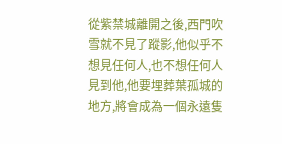從紫禁城離開之後,西門吹雪就不見了蹤影,他似乎不想見任何人,也不想任何人見到他,他要埋葬葉孤城的地方,將會成為一個永遠隻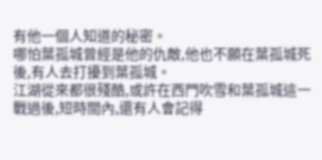有他一個人知道的秘密。
哪怕葉孤城曾經是他的仇敵,他也不願在葉孤城死後,有人去打擾到葉孤城。
江湖從來都很殘酷,或許在西門吹雪和葉孤城這一戰過後,短時間內,還有人會記得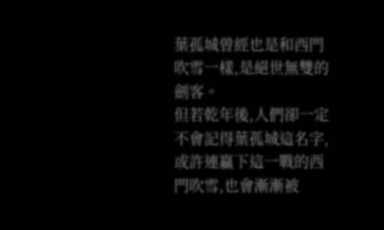葉孤城曾經也是和西門吹雪一樣,是絕世無雙的劍客。
但若乾年後,人們卻一定不會記得葉孤城這名字,或許連贏下這一戰的西門吹雪,也會漸漸被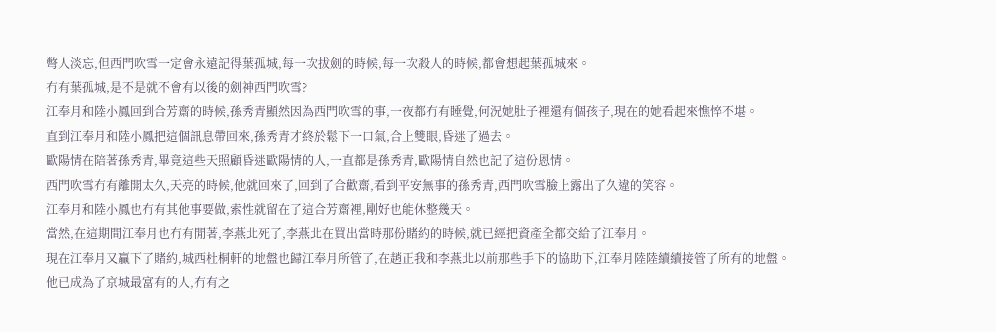彆人淡忘,但西門吹雪一定會永遠記得葉孤城,每一次拔劍的時候,每一次殺人的時候,都會想起葉孤城來。
冇有葉孤城,是不是就不會有以後的劍神西門吹雪?
江奉月和陸小鳳回到合芳齋的時候,孫秀青顯然因為西門吹雪的事,一夜都冇有睡覺,何況她肚子裡還有個孩子,現在的她看起來憔悴不堪。
直到江奉月和陸小鳳把這個訊息帶回來,孫秀青才終於鬆下一口氣,合上雙眼,昏迷了過去。
歐陽情在陪著孫秀青,畢竟這些天照顧昏迷歐陽情的人,一直都是孫秀青,歐陽情自然也記了這份恩情。
西門吹雪冇有離開太久,天亮的時候,他就回來了,回到了合歡齋,看到平安無事的孫秀青,西門吹雪臉上露出了久違的笑容。
江奉月和陸小鳳也冇有其他事要做,索性就留在了這合芳齋裡,剛好也能休整幾天。
當然,在這期間江奉月也冇有閒著,李燕北死了,李燕北在買出當時那份賭約的時候,就已經把資產全都交給了江奉月。
現在江奉月又贏下了賭約,城西杜桐軒的地盤也歸江奉月所管了,在趙正我和李燕北以前那些手下的協助下,江奉月陸陸續續接管了所有的地盤。
他已成為了京城最富有的人,冇有之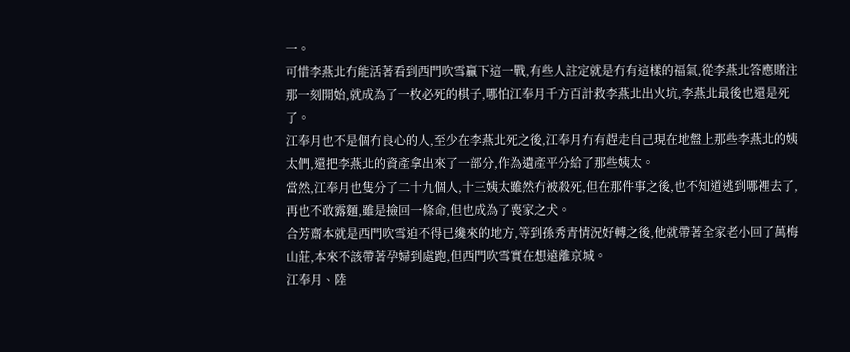一。
可惜李燕北冇能活著看到西門吹雪贏下這一戰,有些人註定就是冇有這樣的福氣,從李燕北答應賭注那一刻開始,就成為了一枚必死的棋子,哪怕江奉月千方百計救李燕北出火坑,李燕北最後也還是死了。
江奉月也不是個冇良心的人,至少在李燕北死之後,江奉月冇有趕走自己現在地盤上那些李燕北的姨太們,還把李燕北的資產拿出來了一部分,作為遺產平分給了那些姨太。
當然,江奉月也隻分了二十九個人,十三姨太雖然冇被殺死,但在那件事之後,也不知道逃到哪裡去了,再也不敢露麵,雖是撿回一條命,但也成為了喪家之犬。
合芳齋本就是西門吹雪迫不得已纔來的地方,等到孫秀青情況好轉之後,他就帶著全家老小回了萬梅山莊,本來不該帶著孕婦到處跑,但西門吹雪實在想遠離京城。
江奉月、陸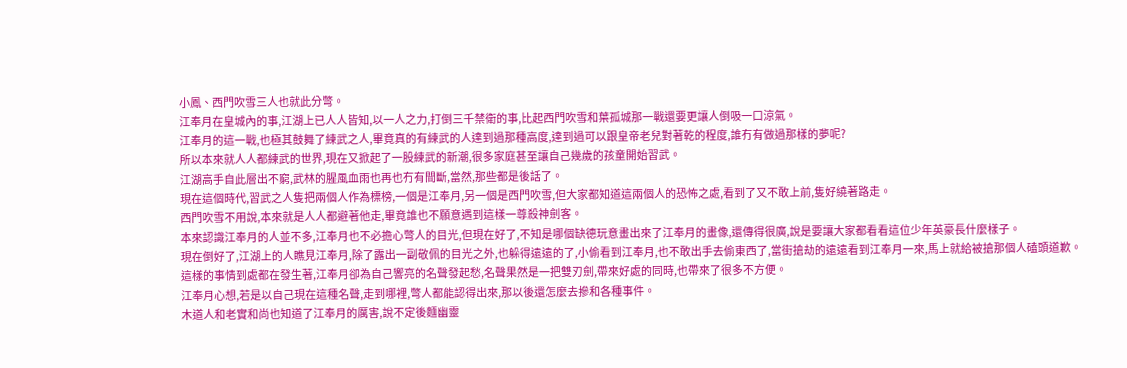小鳳、西門吹雪三人也就此分彆。
江奉月在皇城內的事,江湖上已人人皆知,以一人之力,打倒三千禁衛的事,比起西門吹雪和葉孤城那一戰還要更讓人倒吸一口涼氣。
江奉月的這一戰,也極其鼓舞了練武之人,畢竟真的有練武的人達到過那種高度,達到過可以跟皇帝老兒對著乾的程度,誰冇有做過那樣的夢呢?
所以本來就人人都練武的世界,現在又掀起了一股練武的新潮,很多家庭甚至讓自己幾歲的孩童開始習武。
江湖高手自此層出不窮,武林的腥風血雨也再也冇有間斷,當然,那些都是後話了。
現在這個時代,習武之人隻把兩個人作為標榜,一個是江奉月,另一個是西門吹雪,但大家都知道這兩個人的恐怖之處,看到了又不敢上前,隻好繞著路走。
西門吹雪不用說,本來就是人人都避著他走,畢竟誰也不願意遇到這樣一尊殺神劍客。
本來認識江奉月的人並不多,江奉月也不必擔心彆人的目光,但現在好了,不知是哪個缺德玩意畫出來了江奉月的畫像,還傳得很廣,說是要讓大家都看看這位少年英豪長什麼樣子。
現在倒好了,江湖上的人瞧見江奉月,除了露出一副敬佩的目光之外,也躲得遠遠的了,小偷看到江奉月,也不敢出手去偷東西了,當街搶劫的遠遠看到江奉月一來,馬上就給被搶那個人磕頭道歉。
這樣的事情到處都在發生著,江奉月卻為自己響亮的名聲發起愁,名聲果然是一把雙刃劍,帶來好處的同時,也帶來了很多不方便。
江奉月心想,若是以自己現在這種名聲,走到哪裡,彆人都能認得出來,那以後還怎麼去摻和各種事件。
木道人和老實和尚也知道了江奉月的厲害,說不定後麵幽靈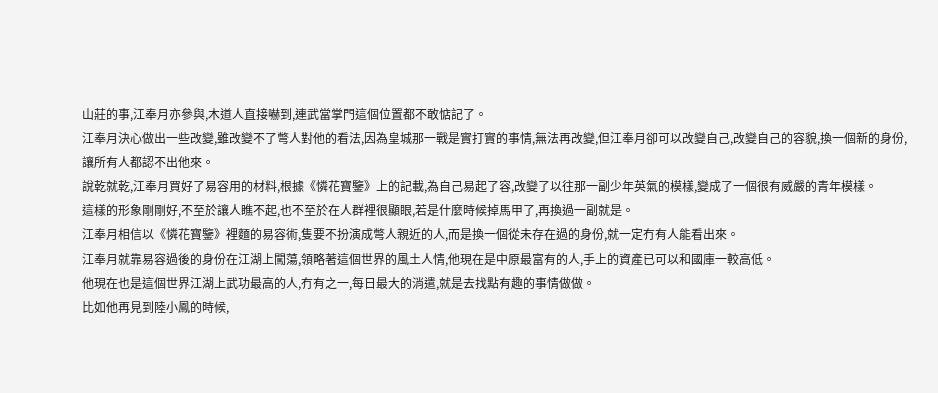山莊的事,江奉月亦參與,木道人直接嚇到,連武當掌門這個位置都不敢惦記了。
江奉月決心做出一些改變,雖改變不了彆人對他的看法,因為皇城那一戰是實打實的事情,無法再改變,但江奉月卻可以改變自己,改變自己的容貌,換一個新的身份,讓所有人都認不出他來。
說乾就乾,江奉月買好了易容用的材料,根據《憐花寶鑒》上的記載,為自己易起了容,改變了以往那一副少年英氣的模樣,變成了一個很有威嚴的青年模樣。
這樣的形象剛剛好,不至於讓人瞧不起,也不至於在人群裡很顯眼,若是什麼時候掉馬甲了,再換過一副就是。
江奉月相信以《憐花寶鑒》裡麵的易容術,隻要不扮演成彆人親近的人,而是換一個從未存在過的身份,就一定冇有人能看出來。
江奉月就靠易容過後的身份在江湖上闖蕩,領略著這個世界的風土人情,他現在是中原最富有的人,手上的資產已可以和國庫一較高低。
他現在也是這個世界江湖上武功最高的人,冇有之一,每日最大的消遣,就是去找點有趣的事情做做。
比如他再見到陸小鳳的時候,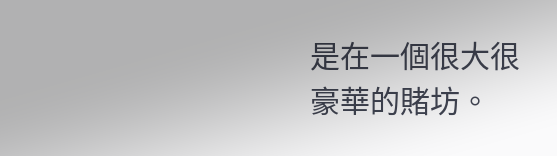是在一個很大很豪華的賭坊。